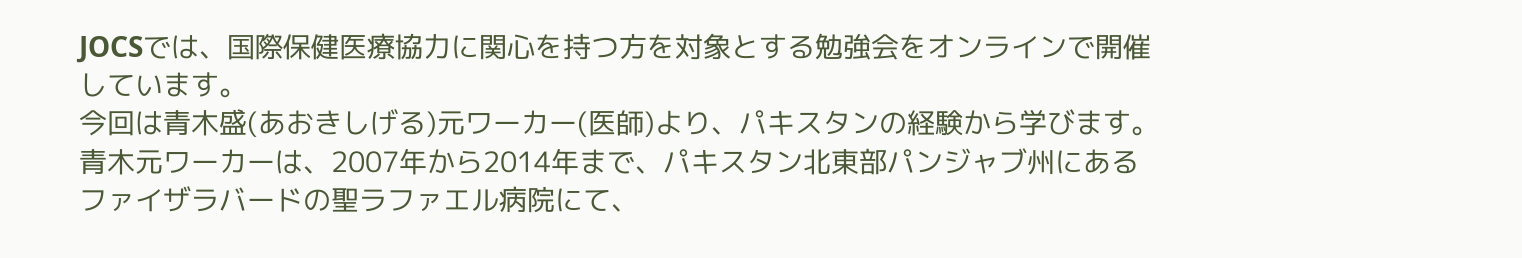JOCSでは、国際保健医療協力に関心を持つ方を対象とする勉強会をオンラインで開催しています。
今回は青木盛(あおきしげる)元ワーカー(医師)より、パキスタンの経験から学びます。
青木元ワーカーは、2007年から2014年まで、パキスタン北東部パンジャブ州にあるファイザラバードの聖ラファエル病院にて、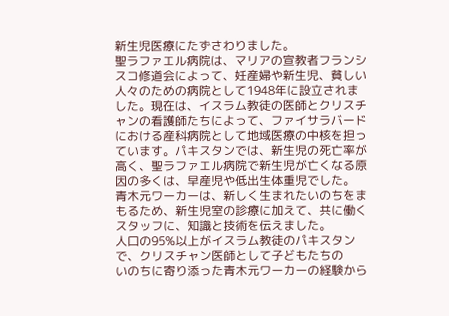新生児医療にたずさわりました。
聖ラファエル病院は、マリアの宣教者フランシスコ修道会によって、妊産婦や新生児、貧しい人々のための病院として1948年に設立されました。現在は、イスラム教徒の医師とクリスチャンの看護師たちによって、ファイサラバードにおける産科病院として地域医療の中核を担っています。パキスタンでは、新生児の死亡率が高く、聖ラファエル病院で新生児が亡くなる原因の多くは、早産児や低出生体重児でした。
青木元ワーカーは、新しく生まれたいのちをまもるため、新生児室の診療に加えて、共に働くスタッフに、知識と技術を伝えました。
人口の95%以上がイスラム教徒のパキスタンで、クリスチャン医師として子どもたちの
いのちに寄り添った青木元ワーカーの経験から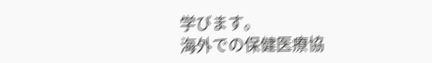学びます。
海外での保健医療協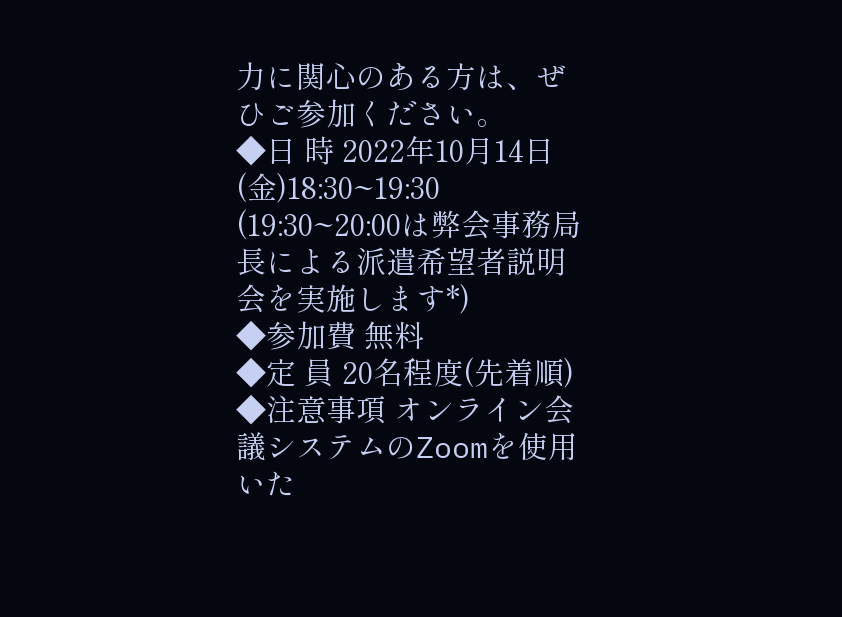力に関心のある方は、ぜひご参加ください。
◆日 時 2022年10月14日(金)18:30~19:30
(19:30~20:00は弊会事務局長による派遣希望者説明会を実施します*)
◆参加費 無料
◆定 員 20名程度(先着順)
◆注意事項 オンライン会議システムのZoomを使用いた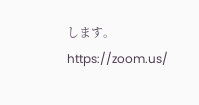します。https://zoom.us/